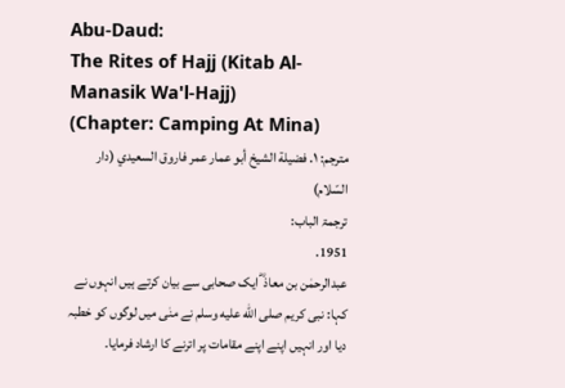Abu-Daud:
The Rites of Hajj (Kitab Al-Manasik Wa'l-Hajj)
(Chapter: Camping At Mina)
مترجم: ١. فضيلة الشيخ أبو عمار عمر فاروق السعيدي (دار السّلام)
ترجمۃ الباب:
1951.
عبدالرحمٰن بن معاذ ؓ ایک صحابی سے بیان کرتے ہیں انہوں نے کہا: نبی کریم صلى الله عليه وسلم نے منٰی میں لوگوں کو خطبہ دیا اور انہیں اپنے اپنے مقامات پر اترنے کا ارشاد فرمایا۔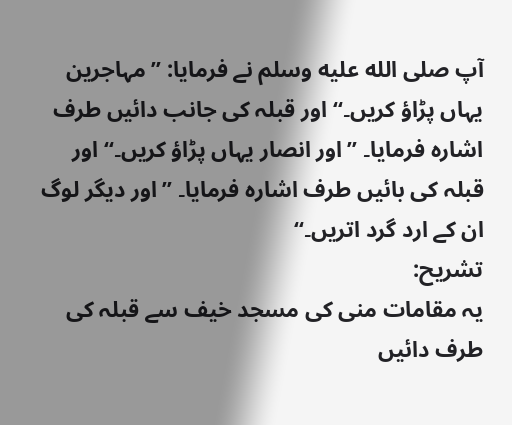آپ صلى الله عليه وسلم نے فرمایا: ”مہاجرین یہاں پڑاؤ کریں۔“ اور قبلہ کی جانب دائیں طرف اشارہ فرمایا۔ ”اور انصار یہاں پڑاؤ کریں۔“ اور قبلہ کی بائیں طرف اشارہ فرمایا۔ ”اور دیگر لوگ ان کے ارد گرد اتریں۔“
تشریح:
یہ مقامات منی کی مسجد خیف سے قبلہ کی طرف دائیں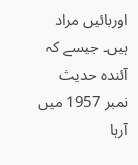اوربائیں مراد ہیں۔ جیسے کہ آئندہ حدیث نمبر 1957 میں آرہا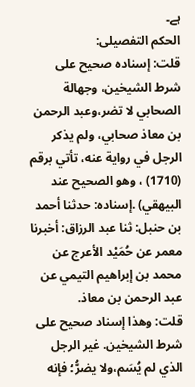ہے۔
الحکم التفصیلی:
قلت: إسناده صحيح على شرط الشيخين، وجهالة الصحابي لا تضر،وعبد الرحمن بن معاذ صحابي، ولم يذكر الرجل في رواية عنه، تأتي برقم (1710) ، وهو الصحيح عند البيهقي) .إسناده: حدثنا أحمد بن حنبل: ثنا عبد الرزاق: أخبرنا معمر عن حُمَيْد الأعرج عن محمد بن إبراهيم التيمي عن عبد الرحمن بن معاذ.
قلت: وهذا إسناد صحيح على شرط الشيخين. غير الرجل الذي لم يُسَم،ولا يضرُّ؛ فإنه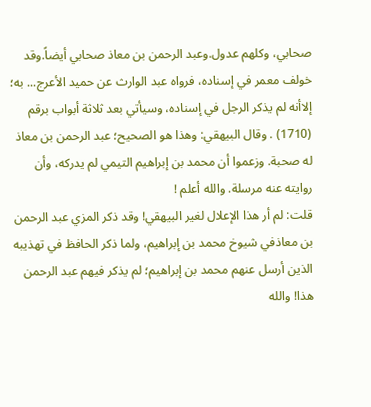صحابي، وكلهم عدول.وعبد الرحمن بن معاذ صحابي أيضاً.وقد خولف معمر في إسناده، فرواه عبد الوارث عن حميد الأعرج... به؛ إلاأنه لم يذكر الرجل في إسناده، وسيأتي بعد ثلاثة أبواب برقم (1710) . وقال البيهقي: وهذا هو الصحيح؛ عبد الرحمن بن معاذ له صحبة. وزعموا أن محمد بن إبراهيم التيمي لم يدركه، وأن روايته عنه مرسلة. والله أعلم !
قلت: لم أر هذا الإعلال لغير البيهقي! وقد ذكر المزي عبد الرحمن بن معاذفي شيوخ محمد بن إبراهيم، ولما ذكر الحافظ في تهذيبه الذين أرسل عنهم محمد بن إبراهيم؛ لم يذكر فيهم عبد الرحمن هذا! والله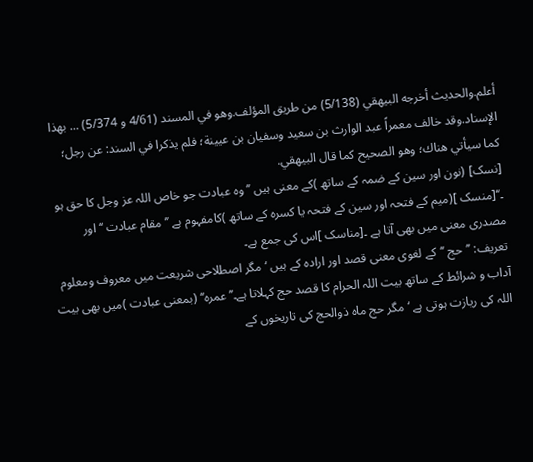أعلم.والحديث أخرجه البيهقي (5/138) من طريق المؤلف.وهو في المسند (4/61 و 5/374) ... بهذا الإسناد.وقد خالف معمراً عبد الوارث بن سعيد وسفيان بن عيينة؛ فلم يذكرا في السند: عن رجل؛ كما سيأتي هناك؛ وهو الصحيح كما قال البيهقي.
[نسک] (نون اور سین کے ضمہ کے ساتھ )کے معنی ہیں ’’وہ عبادت جو خاص اللہ عز وجل کا حق ہو ۔‘‘[منسک ](میم کے فتحہ اور سین کے فتحہ یا کسرہ کے ساتھ )کامفہوم ہے ’’مقام عبادت ‘‘اور مصدری معنی میں بھی آتا ہے ۔[مناسک ]اس کی جمع ہے۔
تعریف: ’’حج ‘‘کے لغوی معنی قصد اور ارادہ کے ہیں ‘ مگر اصطلاحی شریعت میں معروف ومعلوم آداب و شرائط کے ساتھ بیت اللہ الحرام کا قصد حج کہلاتا ہے۔’’عمرہ‘‘ (بمعنی عبادت )میں بھی بیت اللہ کی ریازت ہوتی ہے ‘ مگر حج ماہ ذوالحج کی تاریخوں کے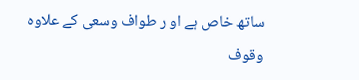ساتھ خاص ہے او ر طواف وسعی کے علاوہ وقوف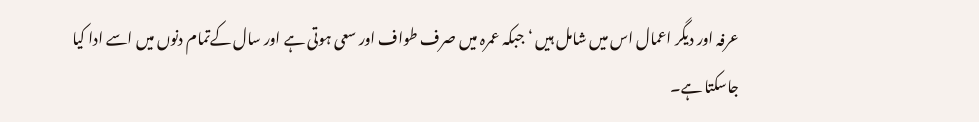عرفہ اور دیگر اعمال اس میں شامل ہیں ‘ جبکہ عمرہ میں صرف طواف اور سعی ہوتی ہے اور سال کےتمام دنوں میں اسے ادا کیا جاسکتا ہے۔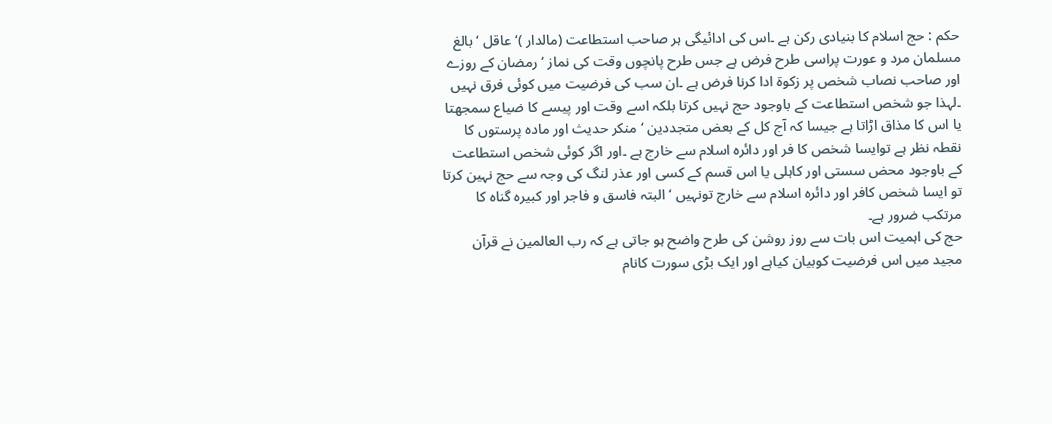حکم : حج اسلام کا بنیادی رکن ہے ۔اس کی ادائیگی ہر صاحب استطاعت (مالدار )‘عاقل ‘ بالغ مسلمان مرد و عورت پراسی طرح فرض ہے جس طرح پانچوں وقت کی نماز ‘ رمضان کے روزے اور صاحب نصاب شخص پر زکوۃ ادا کرنا فرض ہے ۔ان سب کی فرضیت میں کوئی فرق نہیں ۔لہذا جو شخص استطاعت کے باوجود حج نہیں کرتا بلکہ اسے وقت اور پیسے کا ضیاع سمجھتا یا اس کا مذاق اڑاتا ہے جیسا کہ آج کل کے بعض متجددین ‘ منکر حدیث اور مادہ پرستوں کا نقطہ نظر ہے توایسا شخص کا فر اور دائرہ اسلام سے خارج ہے ۔اور اگر کوئی شخص استطاعت کے باوجود محض سستی اور کاہلی یا اس قسم کے کسی اور عذر لنگ کی وجہ سے حج نہین کرتا تو ایسا شخص کافر اور دائرہ اسلام سے خارج تونہیں ‘ البتہ فاسق و فاجر اور کبیرہ گناہ کا مرتکب ضرور ہے۔
حج کی اہمیت اس بات سے روز روشن کی طرح واضح ہو جاتی ہے کہ رب العالمین نے قرآن مجید میں اس فرضیت کوبیان کیاہے اور ایک بڑی سورت کانام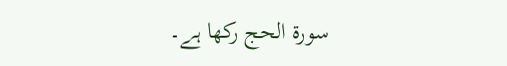سورۃ الحج رکھا ہے۔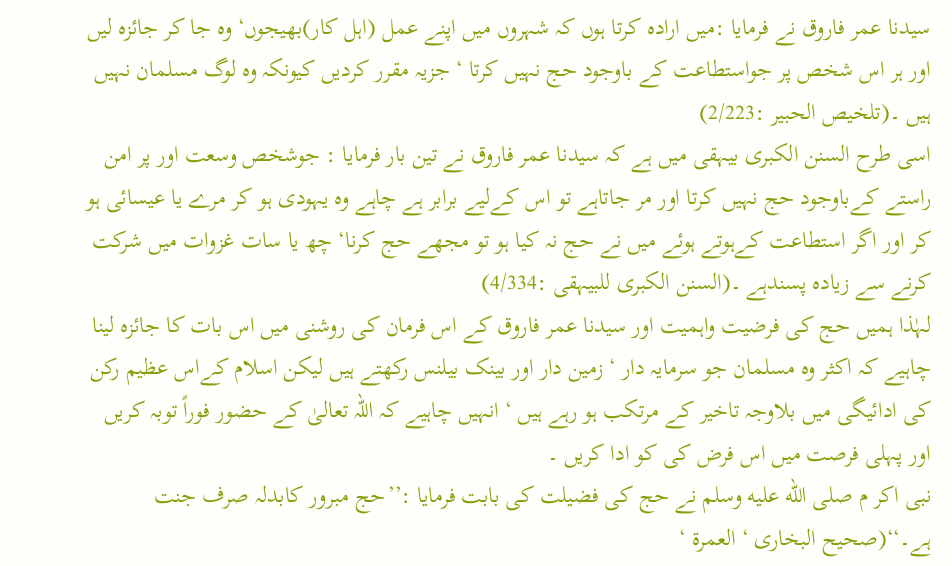سیدنا عمر فاروق نے فرمایا :میں ارادہ کرتا ہوں کہ شہروں میں اپنے عمل (اہل کار)بھیجوں‘ وہ جا کر جائزہ لیں اور ہر اس شخص پر جواستطاعت کے باوجود حج نہیں کرتا ‘ جزیہ مقرر کردیں کیونکہ وہ لوگ مسلمان نہیں ہیں ۔(تلخیص الحبیر :2/223)
اسی طرح السنن الکبری بیہقی میں ہے کہ سیدنا عمر فاروق نے تین بار فرمایا : جوشخص وسعت اور پر امن راستے کےباوجود حج نہیں کرتا اور مر جاتاہے تو اس کےلیے برابر ہے چاہے وہ یہودی ہو کر مرے یا عیسائی ہو کر اور اگر استطاعت کےہوتے ہوئے میں نے حج نہ کیا ہو تو مجھے حج کرنا‘ چھ یا سات غزوات میں شرکت کرنے سے زیادہ پسندہے ۔(السنن الکبری للبیہقی :4/334)
لہٰذا ہمیں حج کی فرضیت واہمیت اور سیدنا عمر فاروق کے اس فرمان کی روشنی میں اس بات کا جائزہ لینا چاہیے کہ اکثر وہ مسلمان جو سرمایہ دار ‘ زمین دار اور بینک بیلنس رکھتے ہیں لیکن اسلام کےاس عظیم رکن کی ادائیگی میں بلاوجہ تاخیر کے مرتکب ہو رہے ہیں ‘ انہیں چاہیے کہ اللہ تعالیٰ کے حضور فوراً توبہ کریں اور پہلی فرصت میں اس فرض کی کو ادا کریں ۔
نبی اکر م صلى الله عليه وسلم نے حج کی فضیلت کی بابت فرمایا :’’حج مبرور کابدلہ صرف جنت ہے۔‘‘(صحیح البخاری ‘ العمرۃ ‘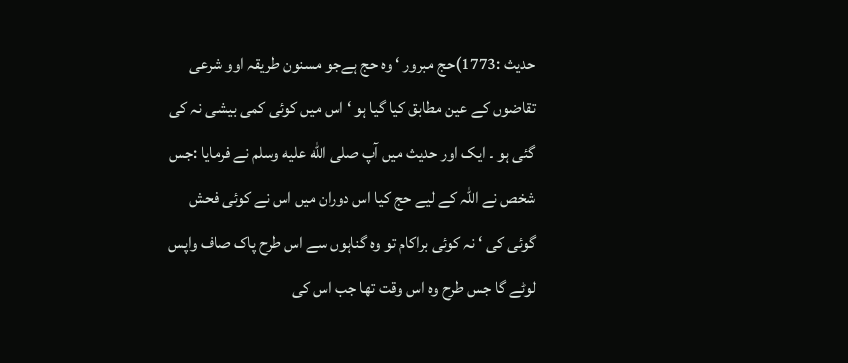حدیث :1773)حج مبرور ‘ وہ حج ہےجو مسنون طریقہ اوو شرعی تقاضوں کے عین مطابق کیا گیا ہو ‘ اس میں کوئی کمی بیشی نہ کی گئی ہو ۔ ایک اور حدیث میں آپ صلى الله عليه وسلم نے فرمایا :جس شخص نے اللہ کے لیے حج کیا اس دوران میں اس نے کوئی فحش گوئی کی ‘ نہ کوئی براکام تو وہ گناہوں سے اس طرح پاک صاف واپس لوٹے گا جس طرح وہ اس وقت تھا جب اس کی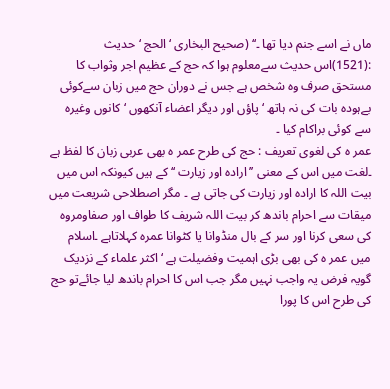ماں نے اسے جنم دیا تھا ۔‘‘ (صحیح البخاری ‘ الحج ‘حدیث :(1521)اس حدیث سےمعلوم ہوا کہ حج کے عظیم اجر وثواب کا مستحق صرف وہ شخص ہے جس نے دوران حج میں زبان سےکوئی بےہودہ بات کی نہ ہاتھ ‘ پاؤں اور دیگر اعضاء آنکھوں ‘ کانوں وغیرہ سے کوئی براکام کیا ۔
عمر ہ کی لغوی تعریف : حج کی طرح عمر ہ بھی عربی زبان کا لفظ ہے ۔لغت میں اس کے معنی ’’ارادہ اور زیارت ‘‘ کے ہیں کیونکہ اس میں بیت اللہ کا ارادہ اور زیارت کی جاتی ہے ۔ مگر اصطلاحی شریعت میں میقات سے احرام باندھ کر بیت اللہ شریف کا طواف اور صفاومروہ کی سعی کرنا اور سر کے بال منڈوانا یا کٹوانا عمرہ کہلاتاہے ۔اسلام میں عمر ہ کی بھی بڑی اہمیت وفضیلت ہے ‘ اکثر علماء کے نزدیک گویہ فرض یہ واجب نہیں مگر جب اس کا احرام باندھ لیا جائےتو حج کی طرح اس کا پورا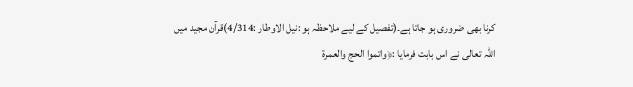کرنا بھی ضروری ہو جاتا ہے۔(تفصیل کے لیے ملاحظہ ہو :نیل الاوطار :4/314)قرآن مجید میں اللہ تعالی نے اس بابت فرمایا :﴿واتموا الحج والعمرة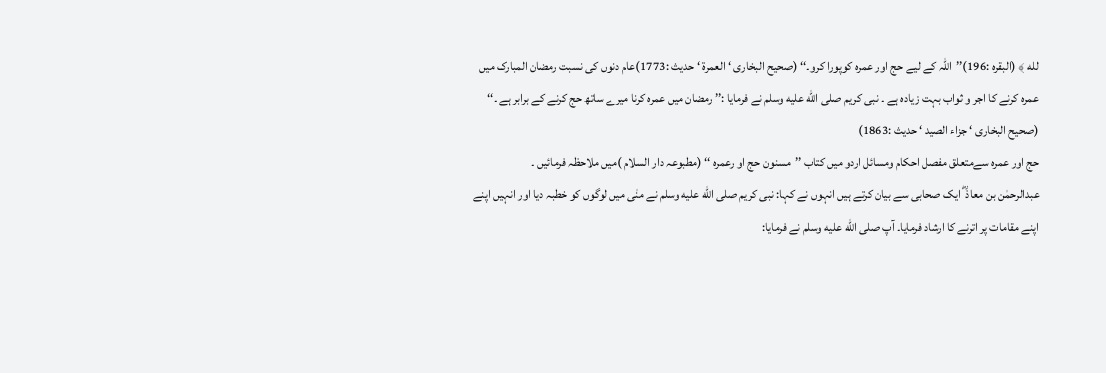لله ﴾ (البقرہ :196)’’اللہ کے لیے حج اور عمرہ کوپورا کرو۔‘‘ (صحیح البخاری ‘ العمرۃ ‘ حدیث :1773)عام دنوں کی نسبت رمضان المبارک میں عمرہ کرنے کا اجر و ثواب بہت زیادہ ہے ۔ نبی کریم صلى الله عليه وسلم نے فرمایا :’’ رمضان میں عمرہ کرنا میرے ساتھ حج کرنے کے برابر ہے ۔‘‘ (صحیح البخاری ‘ جزاء الصید ‘ حدیث :1863)
حج اور عمرہ سےمتعلق مفصل احکام ومسائل اردو میں کتاب ’’مسنون حج او رعمرہ ‘‘ (مطبوعہ دار السلام )میں ملاحظہ فرمائیں ۔
عبدالرحمٰن بن معاذ ؓ ایک صحابی سے بیان کرتے ہیں انہوں نے کہا: نبی کریم صلى الله عليه وسلم نے منٰی میں لوگوں کو خطبہ دیا اور انہیں اپنے اپنے مقامات پر اترنے کا ارشاد فرمایا۔ آپ صلى الله عليه وسلم نے فرمایا: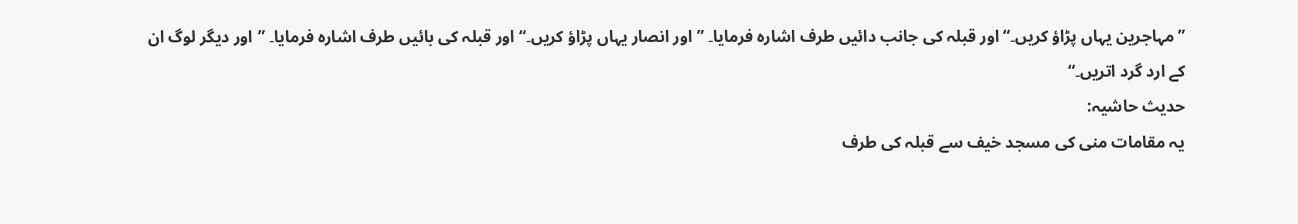”مہاجرین یہاں پڑاؤ کریں۔“ اور قبلہ کی جانب دائیں طرف اشارہ فرمایا۔ ”اور انصار یہاں پڑاؤ کریں۔“ اور قبلہ کی بائیں طرف اشارہ فرمایا۔ ”اور دیگر لوگ ان کے ارد گرد اتریں۔“
حدیث حاشیہ:
یہ مقامات منی کی مسجد خیف سے قبلہ کی طرف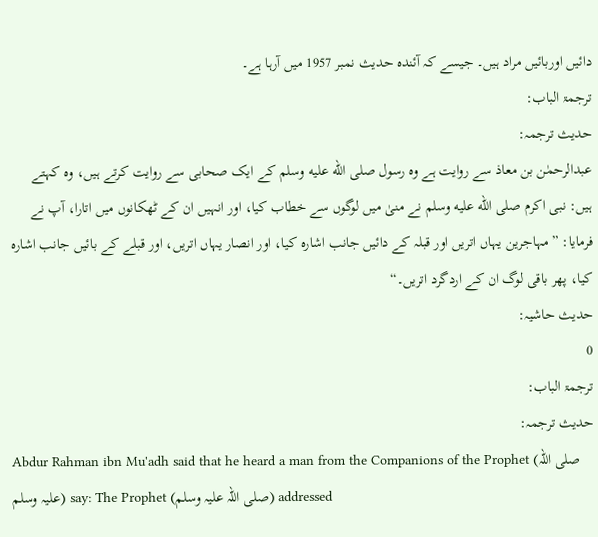دائیں اوربائیں مراد ہیں۔ جیسے کہ آئندہ حدیث نمبر 1957 میں آرہا ہے۔
ترجمۃ الباب:
حدیث ترجمہ:
عبدالرحمٰن بن معاذ سے روایت ہے وہ رسول صلى الله عليه وسلم کے ایک صحابی سے روایت کرتے ہیں، وہ کہتے ہیں: نبی اکرم صلى الله عليه وسلم نے منیٰ میں لوگوں سے خطاب کیا، اور انہیں ان کے ٹھکانوں میں اتارا، آپ نے فرمایا: ”مہاجرین یہاں اتریں اور قبلہ کے دائیں جانب اشارہ کیا، اور انصار یہاں اتریں، اور قبلے کے بائیں جانب اشارہ کیا، پھر باقی لوگ ان کے اردگرد اتریں۔“
حدیث حاشیہ:
0
ترجمۃ الباب:
حدیث ترجمہ:
Abdur Rahman ibn Mu'adh said that he heard a man from the Companions of the Prophet (صلی اللہ علیہ وسلم) say: The Prophet (صلی اللہ علیہ وسلم) addressed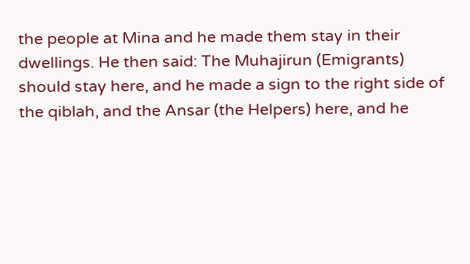the people at Mina and he made them stay in their dwellings. He then said: The Muhajirun (Emigrants) should stay here, and he made a sign to the right side of the qiblah, and the Ansar (the Helpers) here, and he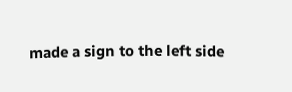made a sign to the left side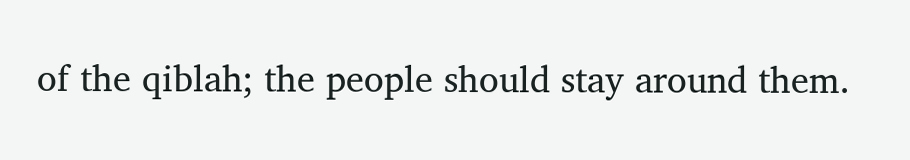of the qiblah; the people should stay around them.